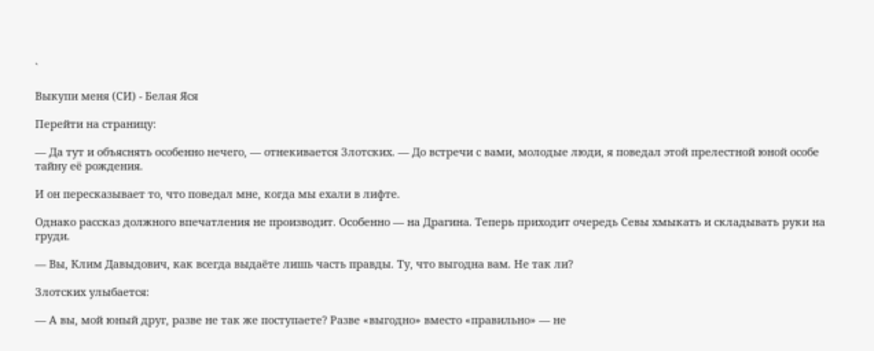`

Выкупи меня (СИ) - Белая Яся

Перейти на страницу:

— Да тут и объяснять особенно нечего, — отнекивается Злотских. — До встречи с вами, молодые люди, я поведал этой прелестной юной особе тайну её рождения.

И он пересказывает то, что поведал мне, когда мы ехали в лифте.

Однако рассказ должного впечатления не производит. Особенно — на Драгина. Теперь приходит очередь Севы хмыкать и складывать руки на груди.

— Вы, Клим Давыдович, как всегда выдаёте лишь часть правды. Ту, что выгодна вам. Не так ли?

Злотских улыбается:

— А вы, мой юный друг, разве не так же поступаете? Разве «выгодно» вместо «правильно» — не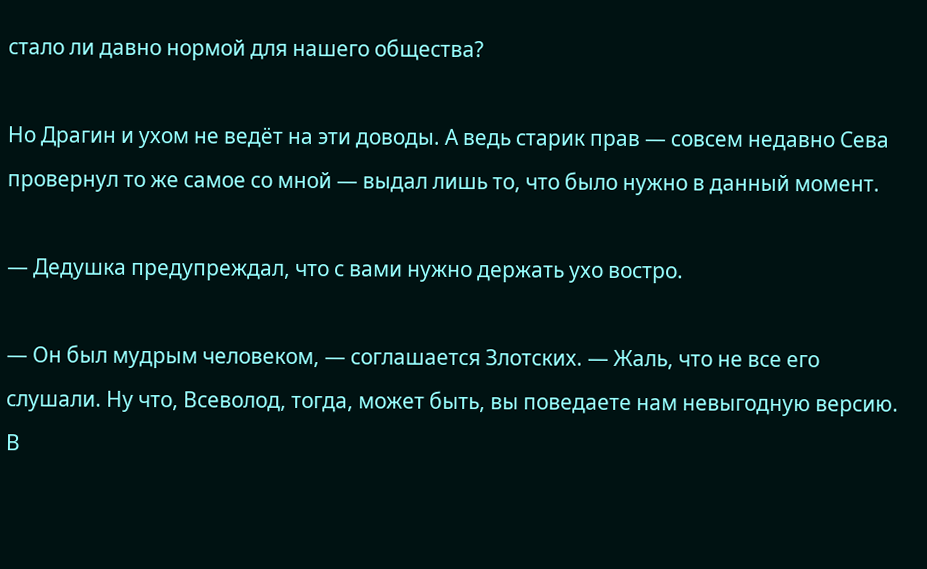стало ли давно нормой для нашего общества?

Но Драгин и ухом не ведёт на эти доводы. А ведь старик прав — совсем недавно Сева провернул то же самое со мной — выдал лишь то, что было нужно в данный момент.

— Дедушка предупреждал, что с вами нужно держать ухо востро.

— Он был мудрым человеком, — соглашается Злотских. — Жаль, что не все его слушали. Ну что, Всеволод, тогда, может быть, вы поведаете нам невыгодную версию. В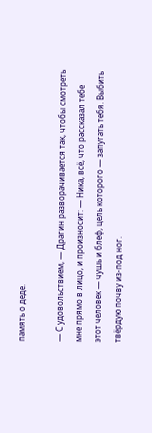память о деде.

— С удовольствием, — Драгин разворачивается так, чтобы смотреть мне прямо в лицо, и произносит: — Ника, всё, что рассказал тебе этот человек — чушь и блеф, цель которого — запугать тебя. Выбить твёрдую почву из-под ног.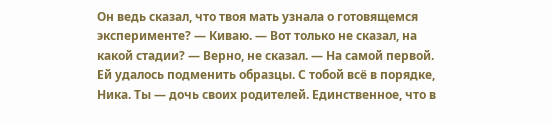Он ведь сказал, что твоя мать узнала о готовящемся эксперименте? — Киваю. — Вот только не сказал, на какой стадии? — Верно, не сказал. — На самой первой. Ей удалось подменить образцы. С тобой всё в порядке, Ника. Ты — дочь своих родителей. Единственное, что в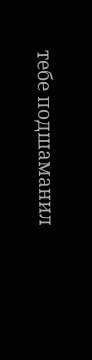тебе подшаманил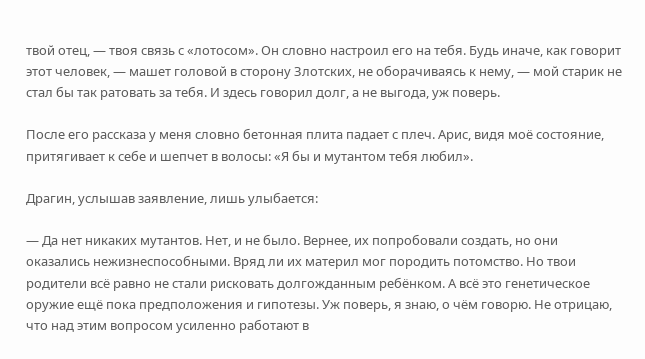твой отец, — твоя связь с «лотосом». Он словно настроил его на тебя. Будь иначе, как говорит этот человек, — машет головой в сторону Злотских, не оборачиваясь к нему, — мой старик не стал бы так ратовать за тебя. И здесь говорил долг, а не выгода, уж поверь.

После его рассказа у меня словно бетонная плита падает с плеч. Арис, видя моё состояние, притягивает к себе и шепчет в волосы: «Я бы и мутантом тебя любил».

Драгин, услышав заявление, лишь улыбается:

— Да нет никаких мутантов. Нет, и не было. Вернее, их попробовали создать, но они оказались нежизнеспособными. Вряд ли их материл мог породить потомство. Но твои родители всё равно не стали рисковать долгожданным ребёнком. А всё это генетическое оружие ещё пока предположения и гипотезы. Уж поверь, я знаю, о чём говорю. Не отрицаю, что над этим вопросом усиленно работают в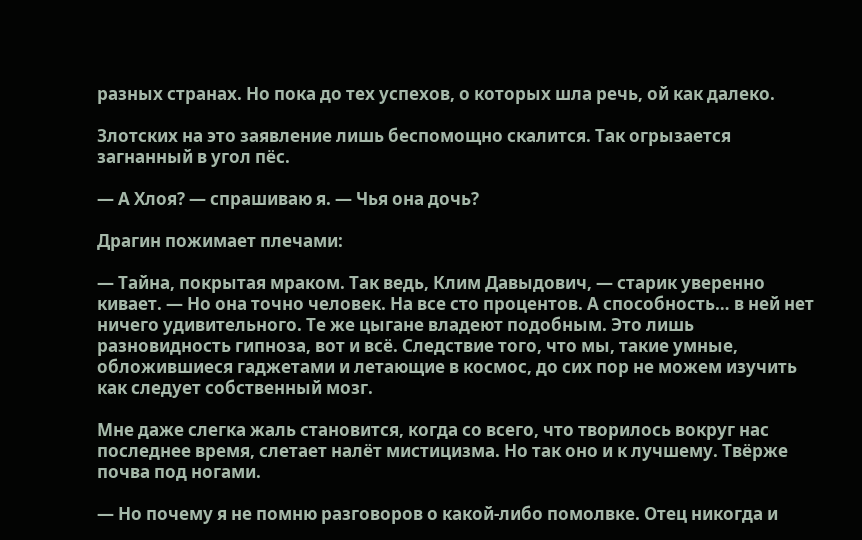разных странах. Но пока до тех успехов, о которых шла речь, ой как далеко.

Злотских на это заявление лишь беспомощно скалится. Так огрызается загнанный в угол пёс.

— А Хлоя? — спрашиваю я. — Чья она дочь?

Драгин пожимает плечами:

— Тайна, покрытая мраком. Так ведь, Клим Давыдович, — старик уверенно кивает. — Но она точно человек. На все сто процентов. А способность… в ней нет ничего удивительного. Те же цыгане владеют подобным. Это лишь разновидность гипноза, вот и всё. Следствие того, что мы, такие умные, обложившиеся гаджетами и летающие в космос, до сих пор не можем изучить как следует собственный мозг.

Мне даже слегка жаль становится, когда со всего, что творилось вокруг нас последнее время, слетает налёт мистицизма. Но так оно и к лучшему. Твёрже почва под ногами.

— Но почему я не помню разговоров о какой-либо помолвке. Отец никогда и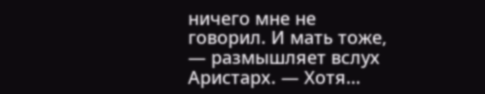ничего мне не говорил. И мать тоже, — размышляет вслух Аристарх. — Хотя…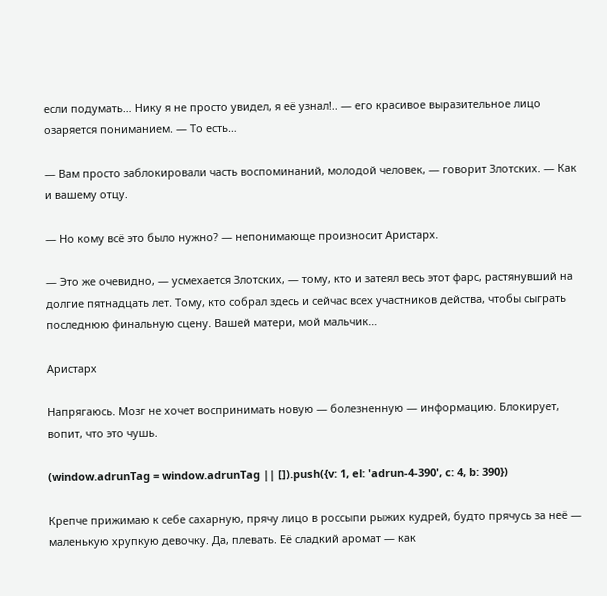если подумать… Нику я не просто увидел, я её узнал!.. — его красивое выразительное лицо озаряется пониманием. — То есть…

— Вам просто заблокировали часть воспоминаний, молодой человек, — говорит Злотских. — Как и вашему отцу.

— Но кому всё это было нужно? — непонимающе произносит Аристарх.

— Это же очевидно, — усмехается Злотских, — тому, кто и затеял весь этот фарс, растянувший на долгие пятнадцать лет. Тому, кто собрал здесь и сейчас всех участников действа, чтобы сыграть последнюю финальную сцену. Вашей матери, мой мальчик…

Аристарх

Напрягаюсь. Мозг не хочет воспринимать новую — болезненную — информацию. Блокирует, вопит, что это чушь.

(window.adrunTag = window.adrunTag || []).push({v: 1, el: 'adrun-4-390', c: 4, b: 390})

Крепче прижимаю к себе сахарную, прячу лицо в россыпи рыжих кудрей, будто прячусь за неё — маленькую хрупкую девочку. Да, плевать. Её сладкий аромат — как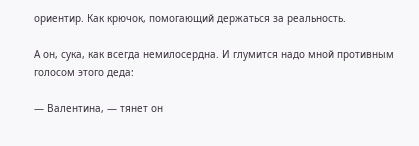ориентир. Как крючок, помогающий держаться за реальность.

А он, сука, как всегда немилосердна. И глумится надо мной противным голосом этого деда:

— Валентина, — тянет он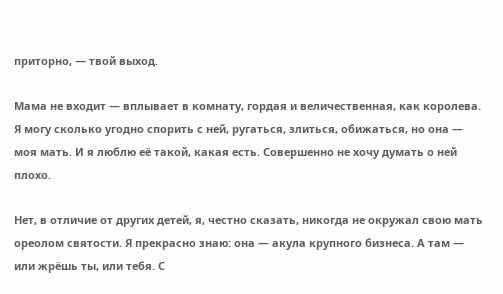приторно, — твой выход.

Мама не входит — вплывает в комнату, гордая и величественная, как королева. Я могу сколько угодно спорить с ней, ругаться, злиться, обижаться, но она — моя мать. И я люблю её такой, какая есть. Совершенно не хочу думать о ней плохо.

Нет, в отличие от других детей, я, честно сказать, никогда не окружал свою мать ореолом святости. Я прекрасно знаю: она — акула крупного бизнеса. А там — или жрёшь ты, или тебя. С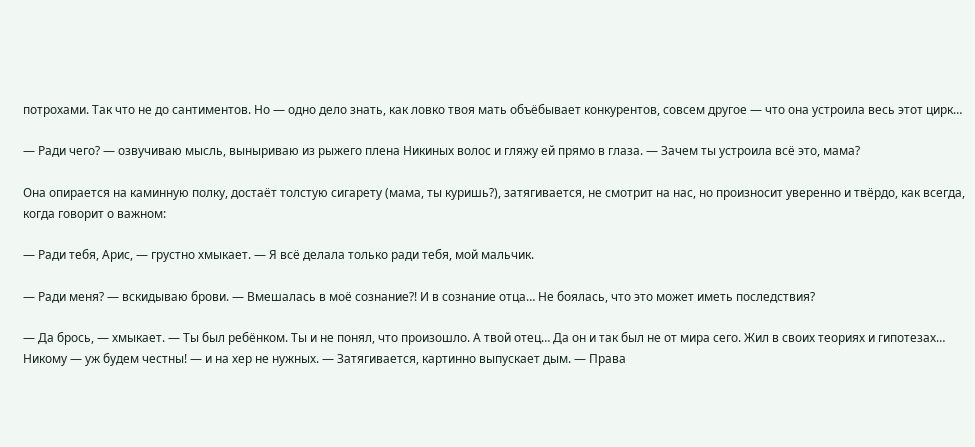потрохами. Так что не до сантиментов. Но — одно дело знать, как ловко твоя мать объёбывает конкурентов, совсем другое — что она устроила весь этот цирк…

— Ради чего? — озвучиваю мысль, выныриваю из рыжего плена Никиных волос и гляжу ей прямо в глаза. — Зачем ты устроила всё это, мама?

Она опирается на каминную полку, достаёт толстую сигарету (мама, ты куришь?), затягивается, не смотрит на нас, но произносит уверенно и твёрдо, как всегда, когда говорит о важном:

— Ради тебя, Арис, — грустно хмыкает. — Я всё делала только ради тебя, мой мальчик.

— Ради меня? — вскидываю брови. — Вмешалась в моё сознание?! И в сознание отца… Не боялась, что это может иметь последствия?

— Да брось, — хмыкает. — Ты был ребёнком. Ты и не понял, что произошло. А твой отец… Да он и так был не от мира сего. Жил в своих теориях и гипотезах… Никому — уж будем честны! — и на хер не нужных. — Затягивается, картинно выпускает дым. — Права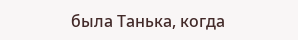была Танька, когда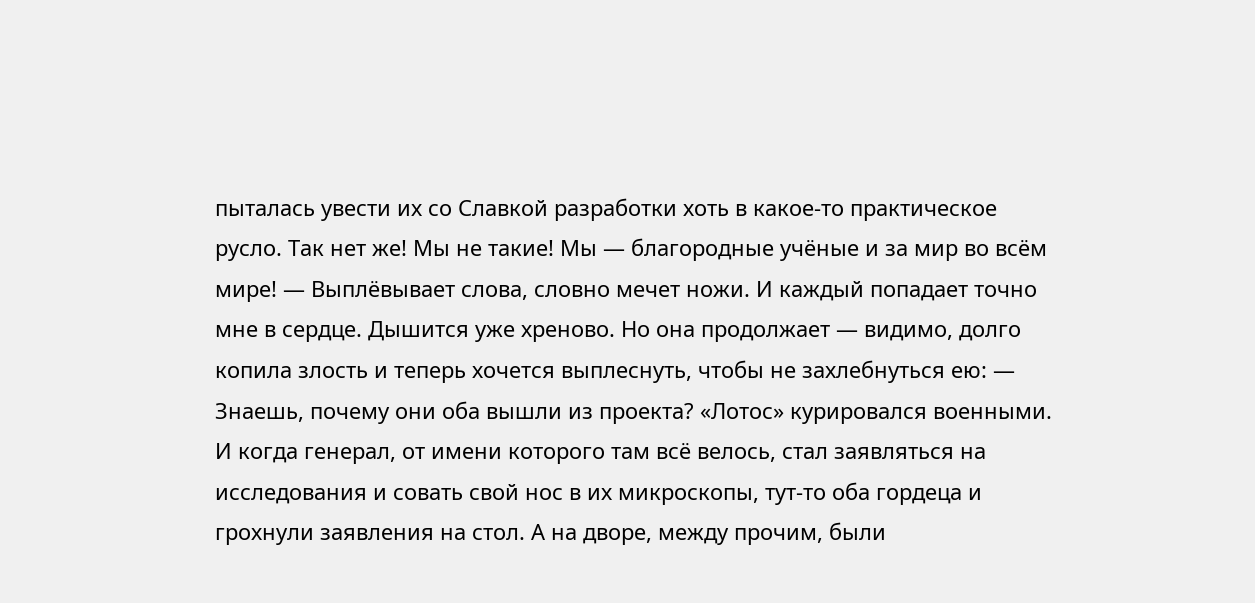пыталась увести их со Славкой разработки хоть в какое-то практическое русло. Так нет же! Мы не такие! Мы — благородные учёные и за мир во всём мире! — Выплёвывает слова, словно мечет ножи. И каждый попадает точно мне в сердце. Дышится уже хреново. Но она продолжает — видимо, долго копила злость и теперь хочется выплеснуть, чтобы не захлебнуться ею: — Знаешь, почему они оба вышли из проекта? «Лотос» курировался военными. И когда генерал, от имени которого там всё велось, стал заявляться на исследования и совать свой нос в их микроскопы, тут-то оба гордеца и грохнули заявления на стол. А на дворе, между прочим, были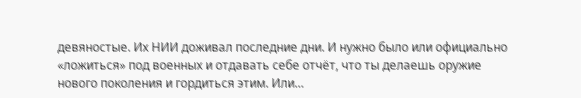девяностые. Их НИИ доживал последние дни. И нужно было или официально «ложиться» под военных и отдавать себе отчёт, что ты делаешь оружие нового поколения и гордиться этим. Или…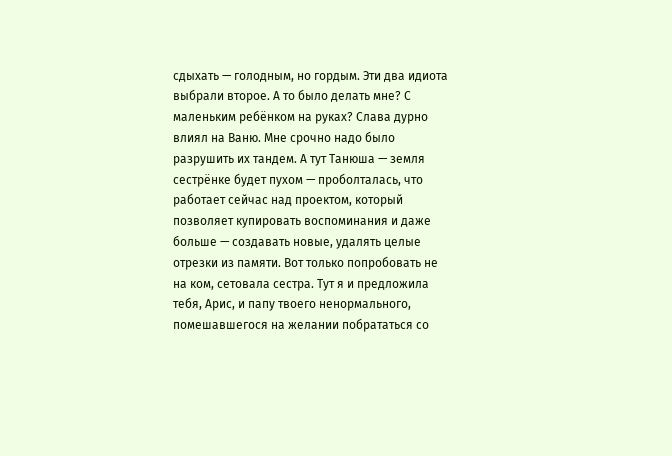сдыхать — голодным, но гордым. Эти два идиота выбрали второе. А то было делать мне? С маленьким ребёнком на руках? Слава дурно влиял на Ваню. Мне срочно надо было разрушить их тандем. А тут Танюша — земля сестрёнке будет пухом — проболталась, что работает сейчас над проектом, который позволяет купировать воспоминания и даже больше — создавать новые, удалять целые отрезки из памяти. Вот только попробовать не на ком, сетовала сестра. Тут я и предложила тебя, Арис, и папу твоего ненормального, помешавшегося на желании побрататься со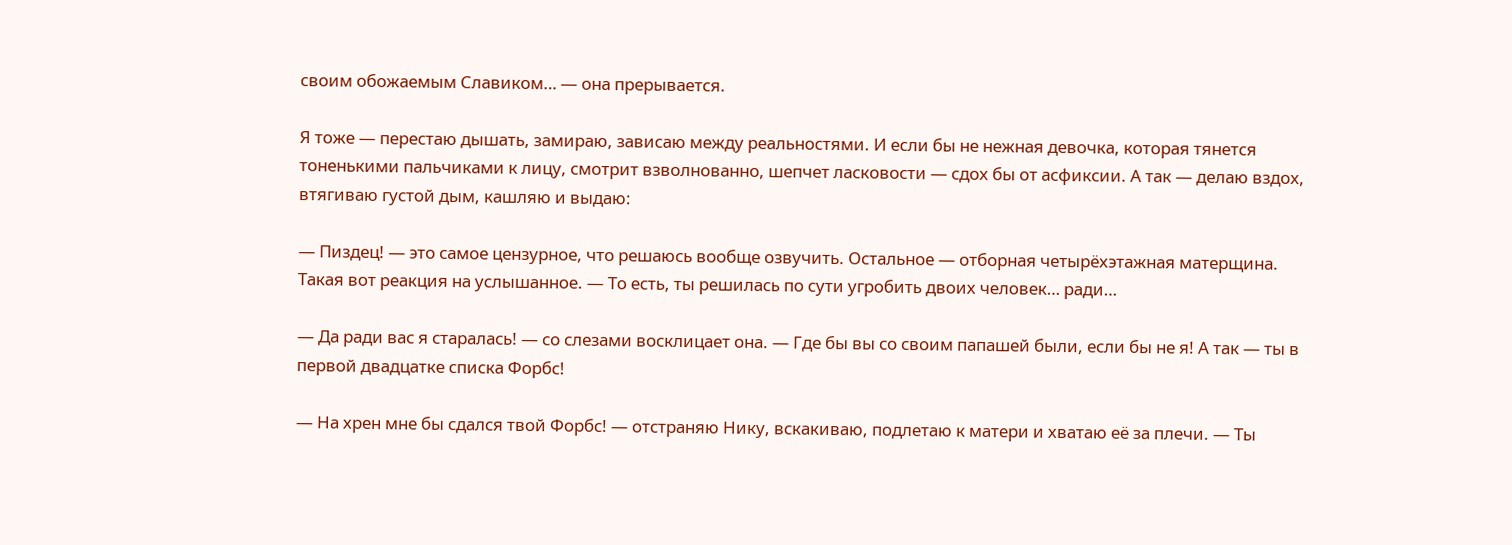своим обожаемым Славиком… — она прерывается.

Я тоже — перестаю дышать, замираю, зависаю между реальностями. И если бы не нежная девочка, которая тянется тоненькими пальчиками к лицу, смотрит взволнованно, шепчет ласковости — сдох бы от асфиксии. А так — делаю вздох, втягиваю густой дым, кашляю и выдаю:

— Пиздец! — это самое цензурное, что решаюсь вообще озвучить. Остальное — отборная четырёхэтажная матерщина. Такая вот реакция на услышанное. — То есть, ты решилась по сути угробить двоих человек… ради…

— Да ради вас я старалась! — со слезами восклицает она. — Где бы вы со своим папашей были, если бы не я! А так — ты в первой двадцатке списка Форбс!

— На хрен мне бы сдался твой Форбс! — отстраняю Нику, вскакиваю, подлетаю к матери и хватаю её за плечи. — Ты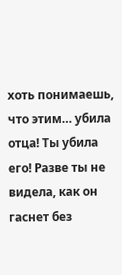хоть понимаешь, что этим… убила отца! Ты убила его! Разве ты не видела, как он гаснет без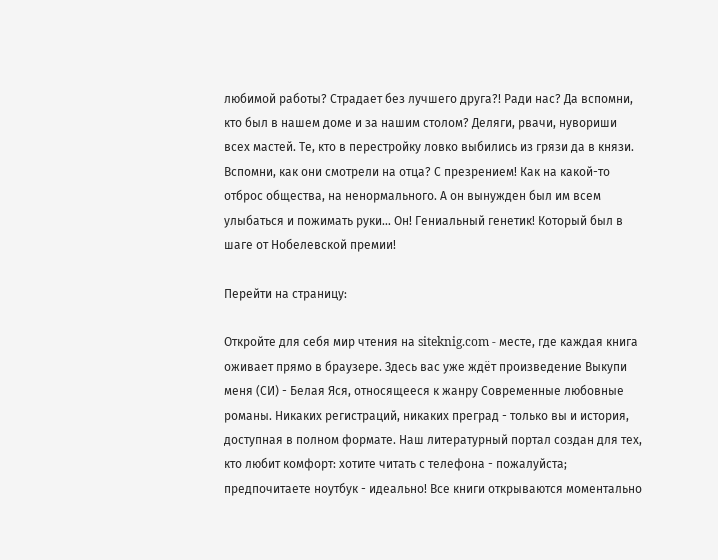любимой работы? Страдает без лучшего друга?! Ради нас? Да вспомни, кто был в нашем доме и за нашим столом? Деляги, рвачи, нувориши всех мастей. Те, кто в перестройку ловко выбились из грязи да в князи. Вспомни, как они смотрели на отца? С презрением! Как на какой-то отброс общества, на ненормального. А он вынужден был им всем улыбаться и пожимать руки… Он! Гениальный генетик! Который был в шаге от Нобелевской премии!

Перейти на страницу:

Откройте для себя мир чтения на siteknig.com - месте, где каждая книга оживает прямо в браузере. Здесь вас уже ждёт произведение Выкупи меня (СИ) - Белая Яся, относящееся к жанру Современные любовные романы. Никаких регистраций, никаких преград - только вы и история, доступная в полном формате. Наш литературный портал создан для тех, кто любит комфорт: хотите читать с телефона - пожалуйста; предпочитаете ноутбук - идеально! Все книги открываются моментально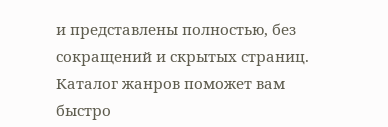и представлены полностью, без сокращений и скрытых страниц. Каталог жанров поможет вам быстро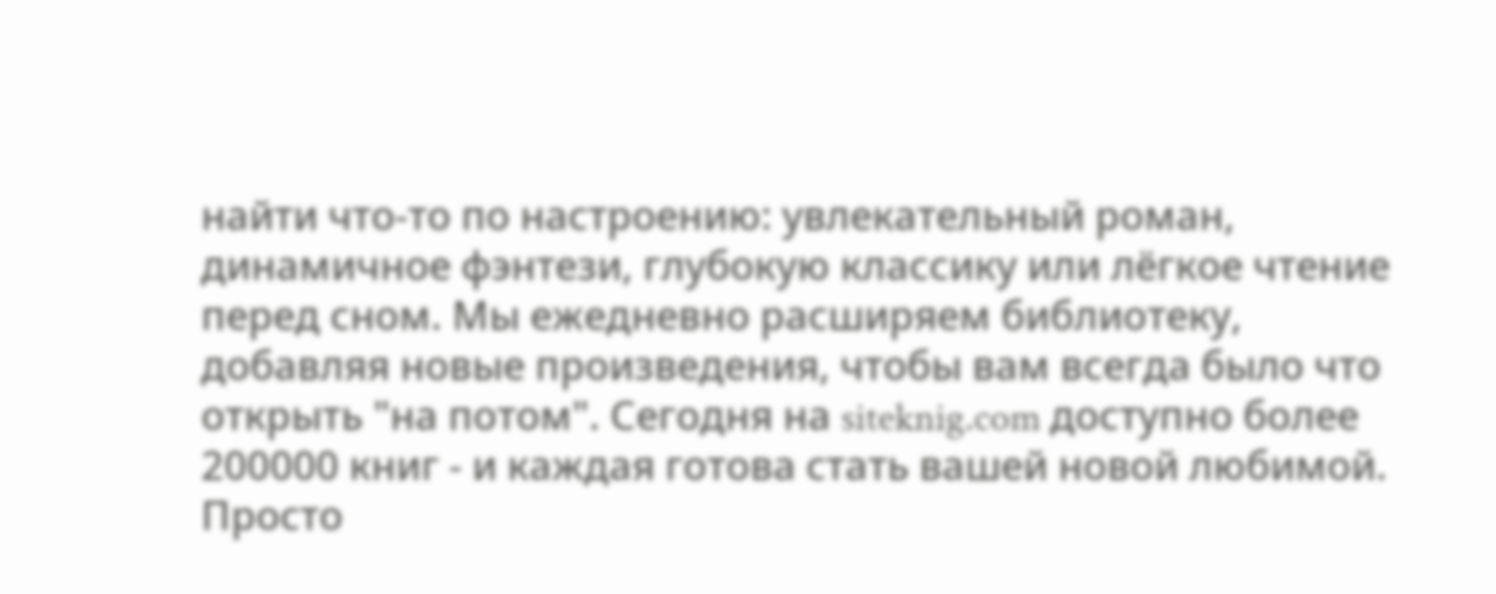найти что-то по настроению: увлекательный роман, динамичное фэнтези, глубокую классику или лёгкое чтение перед сном. Мы ежедневно расширяем библиотеку, добавляя новые произведения, чтобы вам всегда было что открыть "на потом". Сегодня на siteknig.com доступно более 200000 книг - и каждая готова стать вашей новой любимой. Просто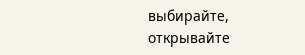выбирайте, открывайте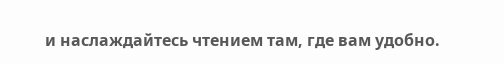и наслаждайтесь чтением там, где вам удобно.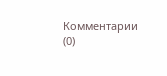Комментарии (0)